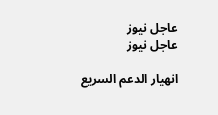عاجل نيوز
عاجل نيوز

انهيار الدعم السريع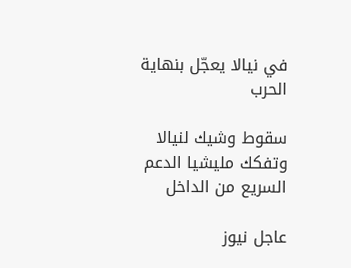في نيالا يعجّل بنهاية الحرب

سقوط وشيك لنيالا وتفكك مليشيا الدعم السريع من الداخل

عاجل نيوز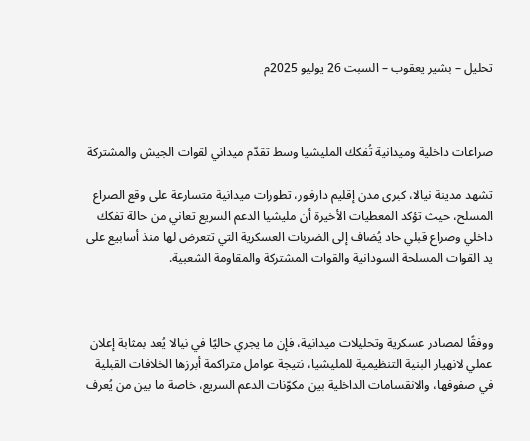تحليل – بشير يعقوب – السبت 26 يوليو 2025م



صراعات داخلية وميدانية تُفكك المليشيا وسط تقدّم ميداني لقوات الجيش والمشتركة

تشهد مدينة نيالا، كبرى مدن إقليم دارفور، تطورات ميدانية متسارعة على وقع الصراع المسلح، حيث تؤكد المعطيات الأخيرة أن مليشيا الدعم السريع تعاني من حالة تفكك داخلي وصراع قبلي حاد يُضاف إلى الضربات العسكرية التي تتعرض لها منذ أسابيع على يد القوات المسلحة السودانية والقوات المشتركة والمقاومة الشعبية.



ووفقًا لمصادر عسكرية وتحليلات ميدانية، فإن ما يجري حاليًا في نيالا يُعد بمثابة إعلان عملي لانهيار البنية التنظيمية للمليشيا، نتيجة عوامل متراكمة أبرزها الخلافات القبلية في صفوفها، والانقسامات الداخلية بين مكوّنات الدعم السريع، خاصة ما بين من يُعرف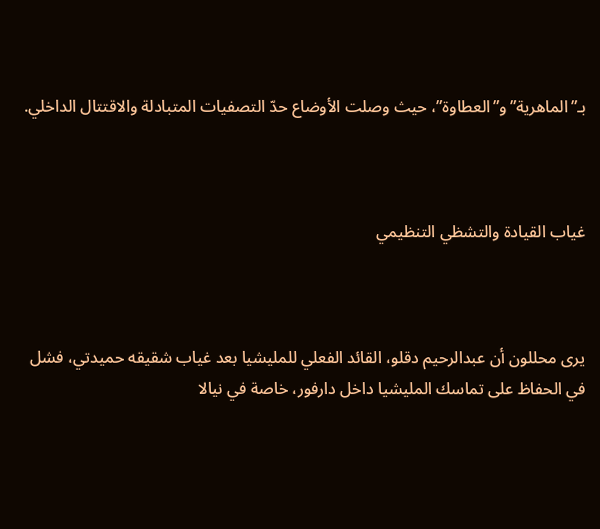بـ”الماهرية” و”العطاوة”، حيث وصلت الأوضاع حدّ التصفيات المتبادلة والاقتتال الداخلي.



غياب القيادة والتشظي التنظيمي



يرى محللون أن عبدالرحيم دقلو، القائد الفعلي للمليشيا بعد غياب شقيقه حميدتي، فشل في الحفاظ على تماسك المليشيا داخل دارفور، خاصة في نيالا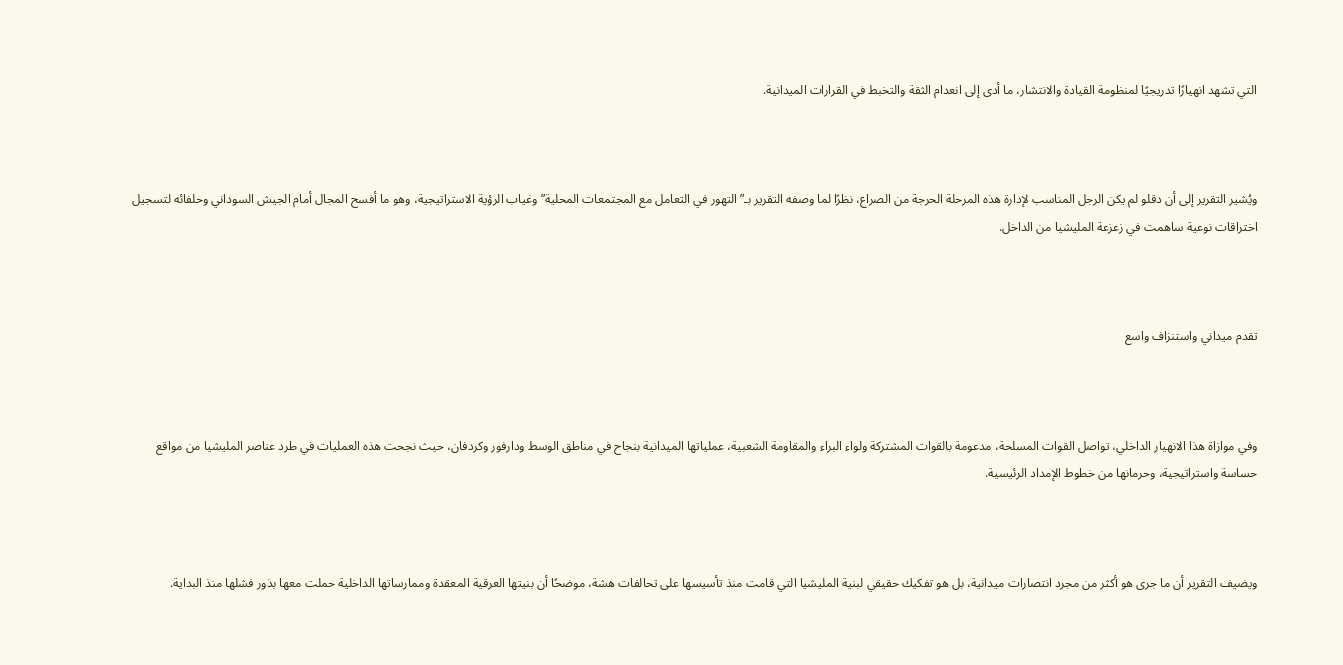التي تشهد انهيارًا تدريجيًا لمنظومة القيادة والانتشار، ما أدى إلى انعدام الثقة والتخبط في القرارات الميدانية.



ويُشير التقرير إلى أن دقلو لم يكن الرجل المناسب لإدارة هذه المرحلة الحرجة من الصراع، نظرًا لما وصفه التقرير بـ”التهور في التعامل مع المجتمعات المحلية” وغياب الرؤية الاستراتيجية، وهو ما أفسح المجال أمام الجيش السوداني وحلفائه لتسجيل اختراقات نوعية ساهمت في زعزعة المليشيا من الداخل.



تقدم ميداني واستنزاف واسع



وفي موازاة هذا الانهيار الداخلي، تواصل القوات المسلحة، مدعومة بالقوات المشتركة ولواء البراء والمقاومة الشعبية، عملياتها الميدانية بنجاح في مناطق الوسط ودارفور وكردفان، حيث نجحت هذه العمليات في طرد عناصر المليشيا من مواقع حساسة واستراتيجية، وحرمانها من خطوط الإمداد الرئيسية.



ويضيف التقرير أن ما جرى هو أكثر من مجرد انتصارات ميدانية، بل هو تفكيك حقيقي لبنية المليشيا التي قامت منذ تأسيسها على تحالفات هشة، موضحًا أن بنيتها العرقية المعقدة وممارساتها الداخلية حملت معها بذور فشلها منذ البداية.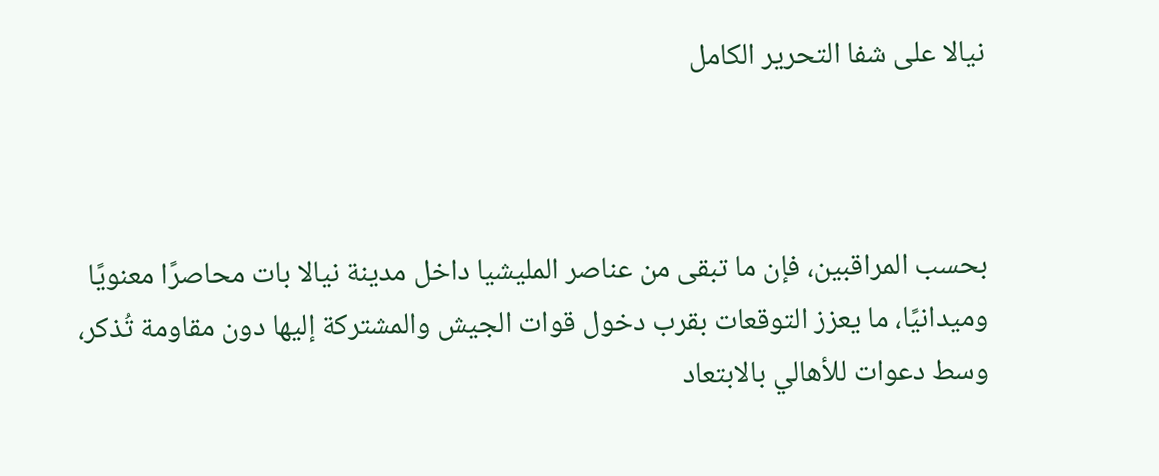نيالا على شفا التحرير الكامل



بحسب المراقبين، فإن ما تبقى من عناصر المليشيا داخل مدينة نيالا بات محاصرًا معنويًا وميدانيًا، ما يعزز التوقعات بقرب دخول قوات الجيش والمشتركة إليها دون مقاومة تُذكر، وسط دعوات للأهالي بالابتعاد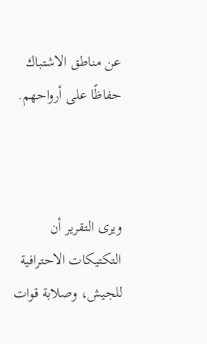عن مناطق الاشتباك حفاظًا على أرواحهم.



ويرى التقرير أن التكتيكات الاحترافية للجيش، وصلابة قوات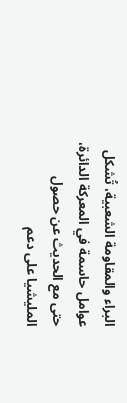البراء والمقاومة الشعبية، تُشكل عوامل حاسمة في المعركة الدائرة، حتى مع الحديث عن حصول المليشيا على دعم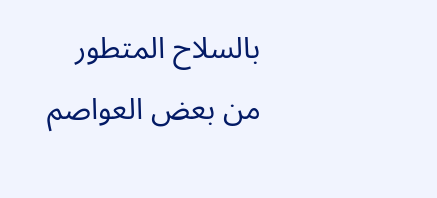بالسلاح المتطور من بعض العواصم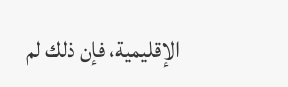الإقليمية، فإن ذلك لم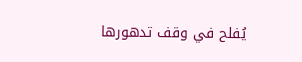يُفلح في وقف تدهورها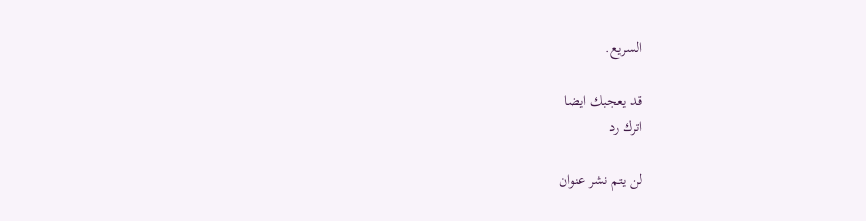السريع.

قد يعجبك ايضا
اترك رد

لن يتم نشر عنوان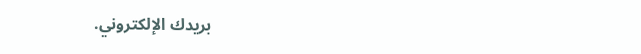بريدك الإلكتروني.